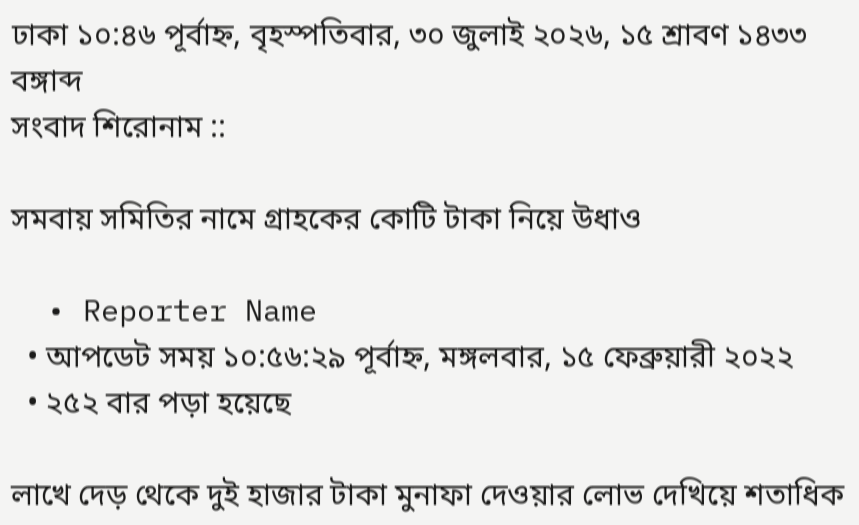ঢাকা ১০:৪৬ পূর্বাহ্ন, বৃহস্পতিবার, ৩০ জুলাই ২০২৬, ১৫ শ্রাবণ ১৪৩৩ বঙ্গাব্দ
সংবাদ শিরোনাম ::

সমবায় সমিতির নামে গ্রাহকের কোটি টাকা নিয়ে উধাও

  • Reporter Name
  • আপডেট সময় ১০:৫৬:২৯ পূর্বাহ্ন, মঙ্গলবার, ১৫ ফেব্রুয়ারী ২০২২
  • ২৫২ বার পড়া হয়েছে

লাখে দেড় থেকে দুই হাজার টাকা মুনাফা দেওয়ার লোভ দেখিয়ে শতাধিক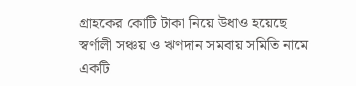গ্রাহকের কোটি টাকা নিয়ে উধাও হয়েছে স্বর্ণালী সঞ্চয় ও ঋণদান সমবায় সমিতি নামে একটি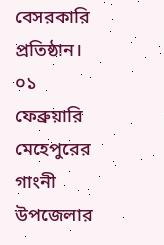বেসরকারি প্রতিষ্ঠান। ০১ ফেব্রুয়ারি মেহেপুরের গাংনী উপজেলার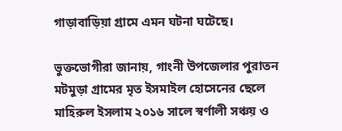গাড়াবাড়িয়া গ্রামে এমন ঘটনা ঘটেছে।

ভুক্তভোগীরা জানায়, গাংনী উপজেলার পুরাতন মটমুড়া গ্রামের মৃত ইসমাইল হোসেনের ছেলে মাহিরুল ইসলাম ২০১৬ সালে স্বর্ণালী সঞ্চয় ও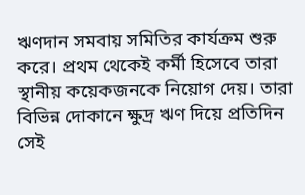ঋণদান সমবায় সমিতির কার্যক্রম শুরু করে। প্রথম থেকেই কর্মী হিসেবে তারা স্থানীয় কয়েকজনকে নিয়োগ দেয়। তারা বিভিন্ন দোকানে ক্ষুদ্র ঋণ দিয়ে প্রতিদিন সেই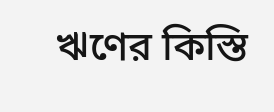ঋণের কিস্তি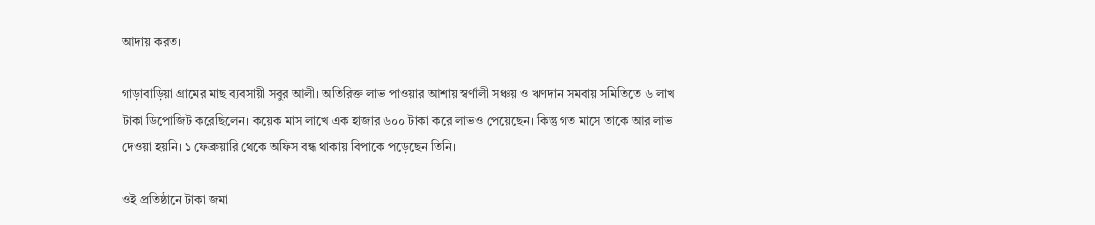আদায় করত।

গাড়াবাড়িয়া গ্রামের মাছ ব্যবসায়ী সবুর আলী। অতিরিক্ত লাভ পাওয়ার আশায় স্বর্ণালী সঞ্চয় ও ঋণদান সমবায় সমিতিতে ৬ লাখ টাকা ডিপোজিট করেছিলেন। কয়েক মাস লাখে এক হাজার ৬০০ টাকা করে লাভও পেয়েছেন। কিন্তু গত মাসে তাকে আর লাভ দেওয়া হয়নি। ১ ফেব্রুয়ারি থেকে অফিস বন্ধ থাকায় বিপাকে পড়েছেন তিনি।

ওই প্রতিষ্ঠানে টাকা জমা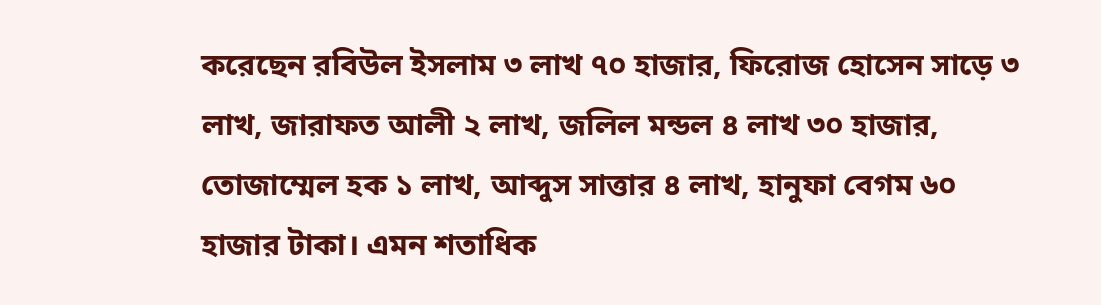করেছেন রবিউল ইসলাম ৩ লাখ ৭০ হাজার, ফিরোজ হোসেন সাড়ে ৩ লাখ, জারাফত আলী ২ লাখ, জলিল মন্ডল ৪ লাখ ৩০ হাজার, তোজাম্মেল হক ১ লাখ, আব্দুস সাত্তার ৪ লাখ, হানুফা বেগম ৬০ হাজার টাকা। এমন শতাধিক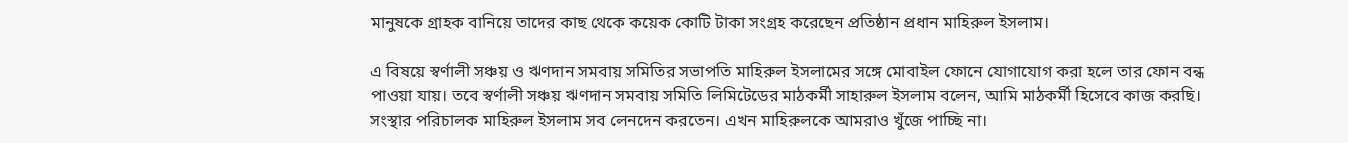মানুষকে গ্রাহক বানিয়ে তাদের কাছ থেকে কয়েক কোটি টাকা সংগ্রহ করেছেন প্রতিষ্ঠান প্রধান মাহিরুল ইসলাম।

এ বিষয়ে স্বর্ণালী সঞ্চয় ও ঋণদান সমবায় সমিতির সভাপতি মাহিরুল ইসলামের সঙ্গে মোবাইল ফোনে যোগাযোগ করা হলে তার ফোন বন্ধ পাওয়া যায়। তবে স্বর্ণালী সঞ্চয় ঋণদান সমবায় সমিতি লিমিটেডের মাঠকর্মী সাহারুল ইসলাম বলেন, আমি মাঠকর্মী হিসেবে কাজ করছি। সংস্থার পরিচালক মাহিরুল ইসলাম সব লেনদেন করতেন। এখন মাহিরুলকে আমরাও খুঁজে পাচ্ছি না।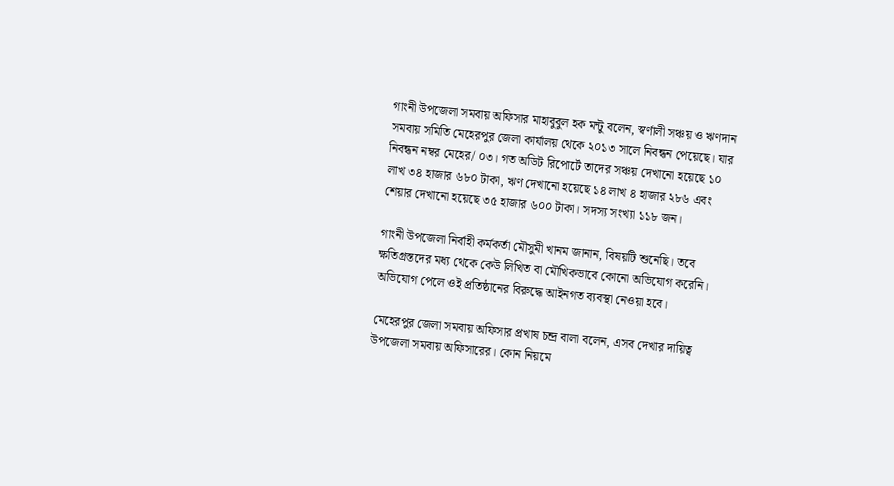গাংনী উপজেলা সমবায় অফিসার মাহাবুবুল হক মন্টু বলেন, স্বর্ণালী সঞ্চয় ও ঋণদান সমবায় সমিতি মেহেরপুর জেলা কার্যালয় থেকে ২০১৩ সালে নিবন্ধন পেয়েছে। যার নিবন্ধন নম্বর মেহের/ ০৩। গত অডিট রিপোর্টে তাদের সঞ্চয় দেখানো হয়েছে ১০ লাখ ৩৪ হাজার ৬৮০ টাকা, ঋণ দেখানো হয়েছে ১৪ লাখ ৪ হাজার ২৮৬ এবং শেয়ার দেখানো হয়েছে ৩৫ হাজার ৬০০ টাকা। সদস্য সংখ্যা ১১৮ জন।

গাংনী উপজেলা নির্বাহী কর্মকর্তা মৌসুমী খানম জানান, বিষয়টি শুনেছি। তবে ক্ষতিগ্রস্তদের মধ্য থেকে কেউ লিখিত বা মৌখিকভাবে কোনো অভিযোগ করেনি। অভিযোগ পেলে ওই প্রতিষ্ঠানের বিরুদ্ধে আইনগত ব্যবস্থা নেওয়া হবে।

মেহেরপুর জেলা সমবায় অফিসার প্রখাষ চন্দ্র বালা বলেন, এসব দেখার দায়িত্ব উপজেলা সমবায় অফিসারের। কোন নিয়মে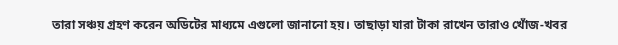তারা সঞ্চয় গ্রহণ করেন অডিটের মাধ্যমে এগুলো জানানো হয়। তাছাড়া যারা টাকা রাখেন তারাও খোঁজ-খবর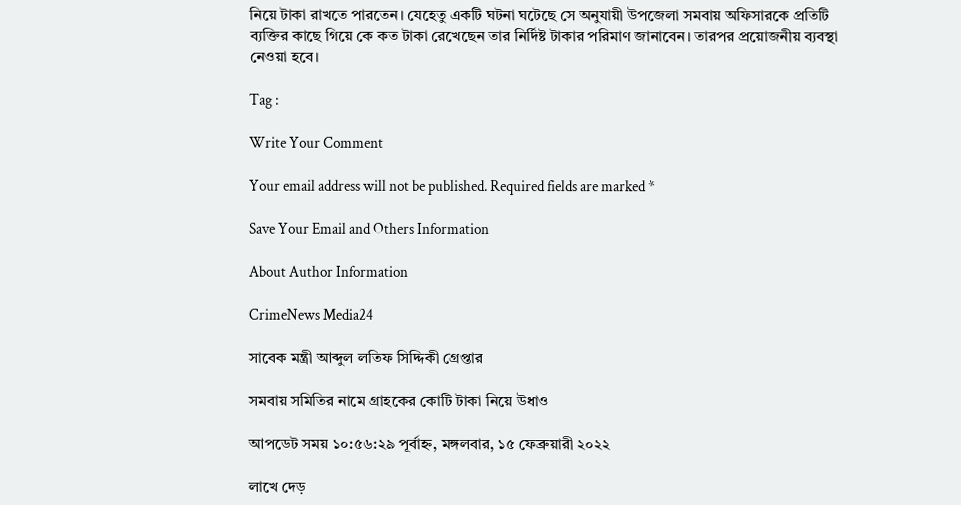নিয়ে টাকা রাখতে পারতেন। যেহেতু একটি ঘটনা ঘটেছে সে অনুযায়ী উপজেলা সমবায় অফিসারকে প্রতিটি ব্যক্তির কাছে গিয়ে কে কত টাকা রেখেছেন তার নির্দিষ্ট টাকার পরিমাণ জানাবেন। তারপর প্রয়োজনীয় ব্যবস্থা নেওয়া হবে।

Tag :

Write Your Comment

Your email address will not be published. Required fields are marked *

Save Your Email and Others Information

About Author Information

CrimeNews Media24

সাবেক মন্ত্রী আব্দুল লতিফ সিদ্দিকী গ্রেপ্তার

সমবায় সমিতির নামে গ্রাহকের কোটি টাকা নিয়ে উধাও

আপডেট সময় ১০:৫৬:২৯ পূর্বাহ্ন, মঙ্গলবার, ১৫ ফেব্রুয়ারী ২০২২

লাখে দেড়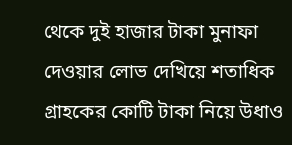থেকে দুই হাজার টাকা মুনাফা দেওয়ার লোভ দেখিয়ে শতাধিক গ্রাহকের কোটি টাকা নিয়ে উধাও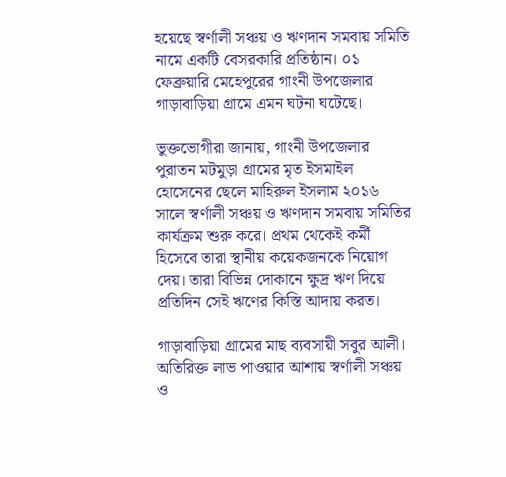হয়েছে স্বর্ণালী সঞ্চয় ও ঋণদান সমবায় সমিতি নামে একটি বেসরকারি প্রতিষ্ঠান। ০১ ফেব্রুয়ারি মেহেপুরের গাংনী উপজেলার গাড়াবাড়িয়া গ্রামে এমন ঘটনা ঘটেছে।

ভুক্তভোগীরা জানায়, গাংনী উপজেলার পুরাতন মটমুড়া গ্রামের মৃত ইসমাইল হোসেনের ছেলে মাহিরুল ইসলাম ২০১৬ সালে স্বর্ণালী সঞ্চয় ও ঋণদান সমবায় সমিতির কার্যক্রম শুরু করে। প্রথম থেকেই কর্মী হিসেবে তারা স্থানীয় কয়েকজনকে নিয়োগ দেয়। তারা বিভিন্ন দোকানে ক্ষুদ্র ঋণ দিয়ে প্রতিদিন সেই ঋণের কিস্তি আদায় করত।

গাড়াবাড়িয়া গ্রামের মাছ ব্যবসায়ী সবুর আলী। অতিরিক্ত লাভ পাওয়ার আশায় স্বর্ণালী সঞ্চয় ও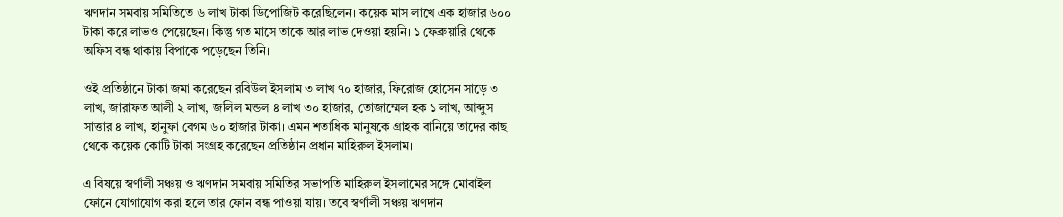ঋণদান সমবায় সমিতিতে ৬ লাখ টাকা ডিপোজিট করেছিলেন। কয়েক মাস লাখে এক হাজার ৬০০ টাকা করে লাভও পেয়েছেন। কিন্তু গত মাসে তাকে আর লাভ দেওয়া হয়নি। ১ ফেব্রুয়ারি থেকে অফিস বন্ধ থাকায় বিপাকে পড়েছেন তিনি।

ওই প্রতিষ্ঠানে টাকা জমা করেছেন রবিউল ইসলাম ৩ লাখ ৭০ হাজার, ফিরোজ হোসেন সাড়ে ৩ লাখ, জারাফত আলী ২ লাখ, জলিল মন্ডল ৪ লাখ ৩০ হাজার, তোজাম্মেল হক ১ লাখ, আব্দুস সাত্তার ৪ লাখ, হানুফা বেগম ৬০ হাজার টাকা। এমন শতাধিক মানুষকে গ্রাহক বানিয়ে তাদের কাছ থেকে কয়েক কোটি টাকা সংগ্রহ করেছেন প্রতিষ্ঠান প্রধান মাহিরুল ইসলাম।

এ বিষয়ে স্বর্ণালী সঞ্চয় ও ঋণদান সমবায় সমিতির সভাপতি মাহিরুল ইসলামের সঙ্গে মোবাইল ফোনে যোগাযোগ করা হলে তার ফোন বন্ধ পাওয়া যায়। তবে স্বর্ণালী সঞ্চয় ঋণদান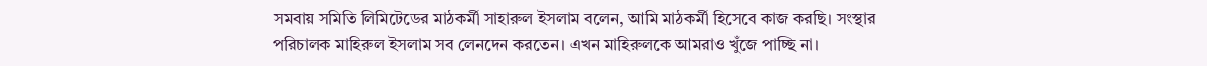সমবায় সমিতি লিমিটেডের মাঠকর্মী সাহারুল ইসলাম বলেন, আমি মাঠকর্মী হিসেবে কাজ করছি। সংস্থার পরিচালক মাহিরুল ইসলাম সব লেনদেন করতেন। এখন মাহিরুলকে আমরাও খুঁজে পাচ্ছি না।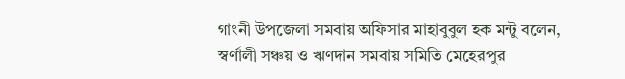গাংনী উপজেলা সমবায় অফিসার মাহাবুবুল হক মন্টু বলেন, স্বর্ণালী সঞ্চয় ও ঋণদান সমবায় সমিতি মেহেরপুর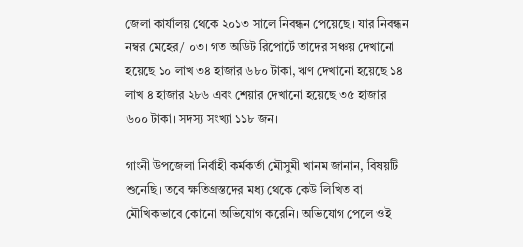জেলা কার্যালয় থেকে ২০১৩ সালে নিবন্ধন পেয়েছে। যার নিবন্ধন নম্বর মেহের/ ০৩। গত অডিট রিপোর্টে তাদের সঞ্চয় দেখানো হয়েছে ১০ লাখ ৩৪ হাজার ৬৮০ টাকা, ঋণ দেখানো হয়েছে ১৪ লাখ ৪ হাজার ২৮৬ এবং শেয়ার দেখানো হয়েছে ৩৫ হাজার ৬০০ টাকা। সদস্য সংখ্যা ১১৮ জন।

গাংনী উপজেলা নির্বাহী কর্মকর্তা মৌসুমী খানম জানান, বিষয়টি শুনেছি। তবে ক্ষতিগ্রস্তদের মধ্য থেকে কেউ লিখিত বা মৌখিকভাবে কোনো অভিযোগ করেনি। অভিযোগ পেলে ওই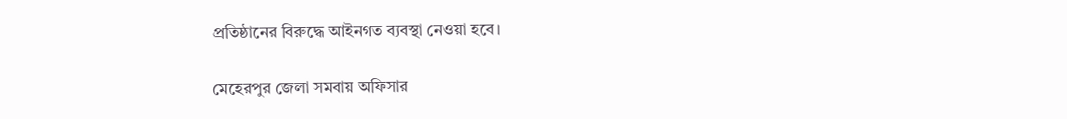প্রতিষ্ঠানের বিরুদ্ধে আইনগত ব্যবস্থা নেওয়া হবে।

মেহেরপুর জেলা সমবায় অফিসার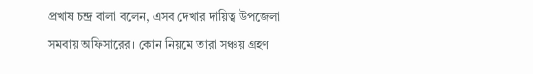প্রখাষ চন্দ্র বালা বলেন, এসব দেখার দায়িত্ব উপজেলা সমবায় অফিসারের। কোন নিয়মে তারা সঞ্চয় গ্রহণ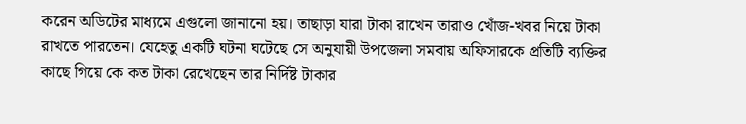করেন অডিটের মাধ্যমে এগুলো জানানো হয়। তাছাড়া যারা টাকা রাখেন তারাও খোঁজ-খবর নিয়ে টাকা রাখতে পারতেন। যেহেতু একটি ঘটনা ঘটেছে সে অনুযায়ী উপজেলা সমবায় অফিসারকে প্রতিটি ব্যক্তির কাছে গিয়ে কে কত টাকা রেখেছেন তার নির্দিষ্ট টাকার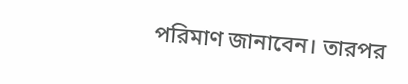পরিমাণ জানাবেন। তারপর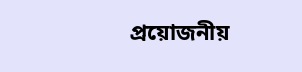প্রয়োজনীয়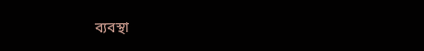ব্যবস্থা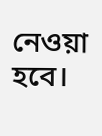নেওয়া হবে।